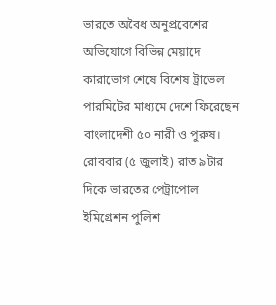ভারতে অবৈধ অনুপ্রবেশের অভিযোগে বিভিন্ন মেয়াদে কারাভোগ শেষে বিশেষ ট্রাভেল পারমিটের মাধ্যমে দেশে ফিরেছেন বাংলাদেশী ৫০ নারী ও পুরুষ।
রোববার (৫ জুলাই) রাত ৯টার দিকে ভারতের পেট্রাপোল ইমিগ্রেশন পুলিশ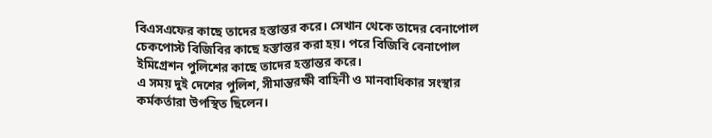বিএসএফের কাছে তাদের হস্তান্তর করে। সেখান থেকে তাদের বেনাপোল চেকপোস্ট বিজিবির কাছে হস্তান্তর করা হয়। পরে বিজিবি বেনাপোল ইমিগ্রেশন পুলিশের কাছে তাদের হস্তান্তর করে।
এ সময় দুই দেশের পুলিশ, সীমান্তরক্ষী বাহিনী ও মানবাধিকার সংস্থার কর্মকর্তারা উপস্থিত ছিলেন।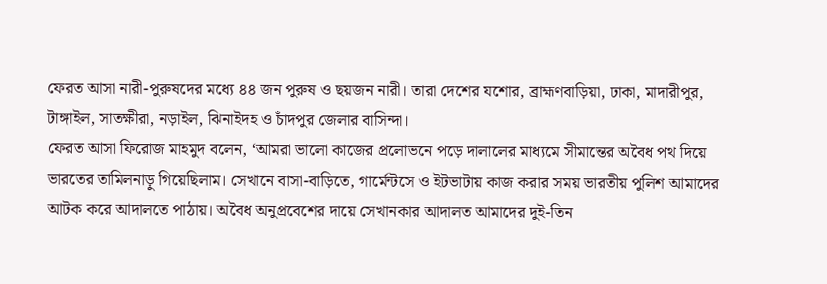ফেরত আসা নারী-পুরুষদের মধ্যে ৪৪ জন পুরুষ ও ছয়জন নারী। তারা দেশের যশোর, ব্রাহ্মণবাড়িয়া, ঢাকা, মাদারীপুর, টাঙ্গাইল, সাতক্ষীরা, নড়াইল, ঝিনাইদহ ও চাঁদপুর জেলার বাসিন্দা।
ফেরত আসা ফিরোজ মাহমুদ বলেন, ‘আমরা ভালো কাজের প্রলোভনে পড়ে দালালের মাধ্যমে সীমান্তের অবৈধ পথ দিয়ে ভারতের তামিলনাড়ু গিয়েছিলাম। সেখানে বাসা-বাড়িতে, গার্মেন্টসে ও ইটভাটায় কাজ করার সময় ভারতীয় পুলিশ আমাদের আটক করে আদালতে পাঠায়। অবৈধ অনুপ্রবেশের দায়ে সেখানকার আদালত আমাদের দুই-তিন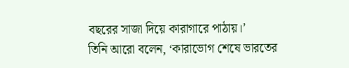বছরের সাজা দিয়ে কারাগারে পাঠায়।’
তিনি আরো বলেন, ‘কারাভোগ শেষে ভারতের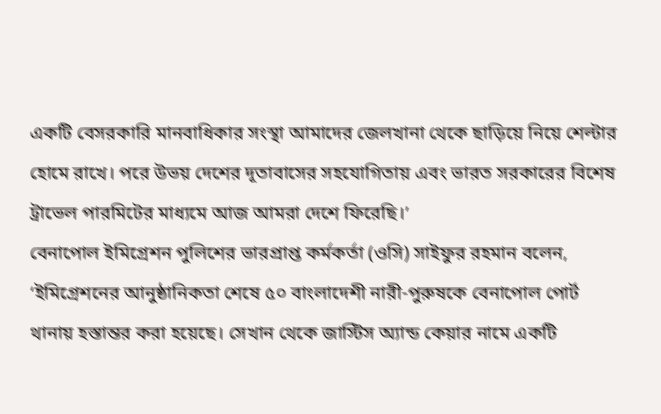একটি বেসরকারি মানবাধিকার সংস্থা আমাদের জেলখানা থেকে ছাড়িয়ে নিয়ে শেল্টার হোমে রাখে। পরে উভয় দেশের দূতাবাসের সহযোগিতায় এবং ভারত সরকারের বিশেষ ট্রাভেল পারমিটের মাধ্যমে আজ আমরা দেশে ফিরেছি।’
বেনাপোল ইমিগ্রেশন পুলিশের ভারপ্রাপ্ত কর্মকর্তা (ওসি) সাইফুর রহমান বলেন, ‘ইমিগ্রেশনের আনুষ্ঠানিকতা শেষে ৫০ বাংলাদেশী নারী-পুরুষকে বেনাপোল পোর্ট থানায় হস্তান্তর করা হয়েছে। সেখান থেকে জাস্টিস অ্যান্ড কেয়ার নামে একটি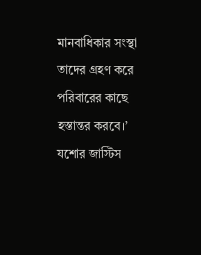মানবাধিকার সংস্থা তাদের গ্রহণ করে পরিবারের কাছে হস্তান্তর করবে।’
যশোর জাস্টিস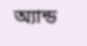অ্যান্ড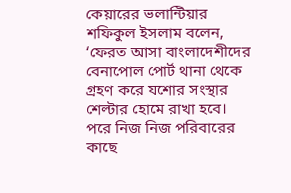কেয়ারের ভলান্টিয়ার শফিকুল ইসলাম বলেন, ‘ফেরত আসা বাংলাদেশীদের বেনাপোল পোর্ট থানা থেকে গ্রহণ করে যশোর সংস্থার শেল্টার হোমে রাখা হবে। পরে নিজ নিজ পরিবারের কাছে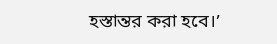হস্তান্তর করা হবে।’